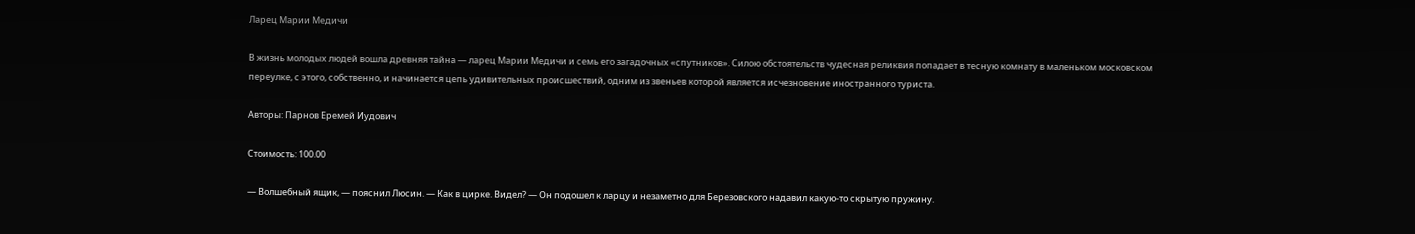Ларец Марии Медичи

В жизнь молодых людей вошла древняя тайна — ларец Марии Медичи и семь его загадочных «спутников». Силою обстоятельств чудесная реликвия попадает в тесную комнату в маленьком московском переулке, с этого, собственно, и начинается цепь удивительных происшествий, одним из звеньев которой является исчезновение иностранного туриста.

Авторы: Парнов Еремей Иудович

Стоимость: 100.00

— Волшебный ящик, — пояснил Люсин. — Как в цирке. Видел? — Он подошел к ларцу и незаметно для Березовского надавил какую-то скрытую пружину.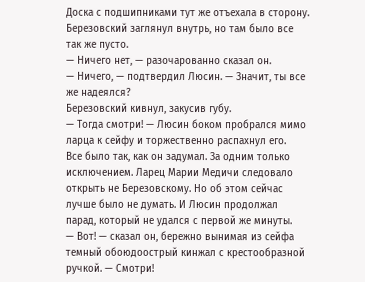Доска с подшипниками тут же отъехала в сторону. Березовский заглянул внутрь, но там было все так же пусто.
— Ничего нет, — разочарованно сказал он.
— Ничего, — подтвердил Люсин. — Значит, ты все же надеялся?
Березовский кивнул, закусив губу.
— Тогда смотри! — Люсин боком пробрался мимо ларца к сейфу и торжественно распахнул его.
Все было так, как он задумал. За одним только исключением. Ларец Марии Медичи следовало открыть не Березовскому. Но об этом сейчас лучше было не думать. И Люсин продолжал парад, который не удался с первой же минуты.
— Вот! — сказал он, бережно вынимая из сейфа темный обоюдоострый кинжал с крестообразной ручкой. — Смотри!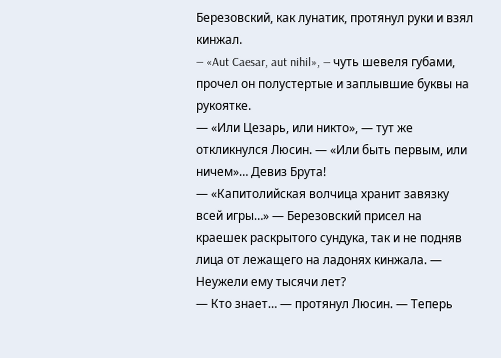Березовский, как лунатик, протянул руки и взял кинжал.
— «Aut Caesar, aut nihil», — чуть шевеля губами, прочел он полустертые и заплывшие буквы на рукоятке.
— «Или Цезарь, или никто», — тут же откликнулся Люсин. — «Или быть первым, или ничем»… Девиз Брута!
— «Капитолийская волчица хранит завязку всей игры…» — Березовский присел на краешек раскрытого сундука, так и не подняв лица от лежащего на ладонях кинжала. — Неужели ему тысячи лет?
— Кто знает… — протянул Люсин. — Теперь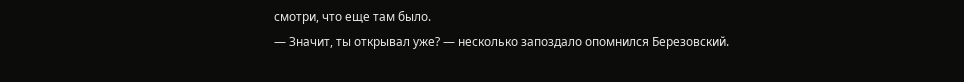смотри, что еще там было.
— Значит, ты открывал уже? — несколько запоздало опомнился Березовский.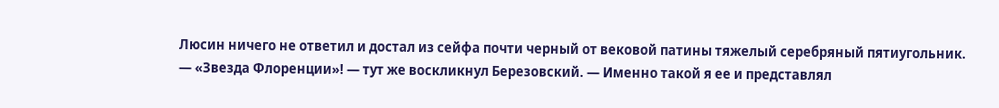Люсин ничего не ответил и достал из сейфа почти черный от вековой патины тяжелый серебряный пятиугольник.
— «Звезда Флоренции»! — тут же воскликнул Березовский. — Именно такой я ее и представлял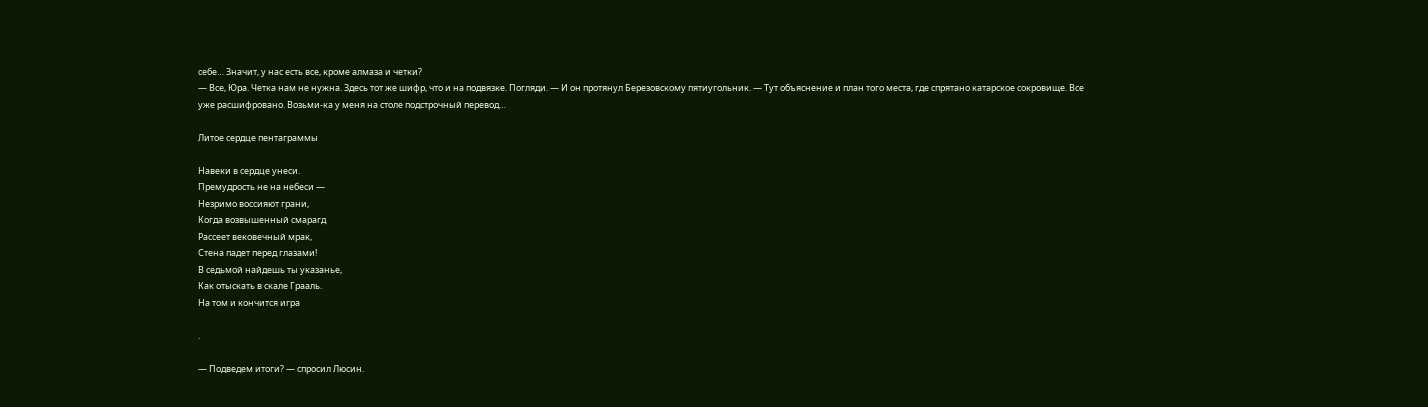себе… Значит, у нас есть все, кроме алмаза и четки?
— Все, Юра. Четка нам не нужна. Здесь тот же шифр, что и на подвязке. Погляди. — И он протянул Березовскому пятиугольник. — Тут объяснение и план того места, где спрятано катарское сокровище. Все уже расшифровано. Возьми-ка у меня на столе подстрочный перевод…

Литое сердце пентаграммы

Навеки в сердце унеси.
Премудрость не на небеси —
Незримо воссияют грани,
Когда возвышенный смарагд
Рассеет вековечный мрак,
Стена падет перед глазами!
В седьмой найдешь ты указанье,
Как отыскать в скале Грааль.
На том и кончится игра

.

— Подведем итоги? — спросил Люсин.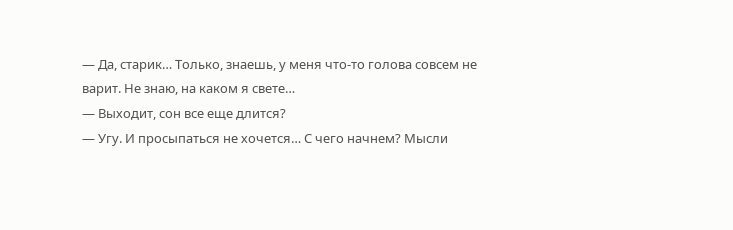— Да, старик… Только, знаешь, у меня что-то голова совсем не варит. Не знаю, на каком я свете…
— Выходит, сон все еще длится?
— Угу. И просыпаться не хочется… С чего начнем? Мысли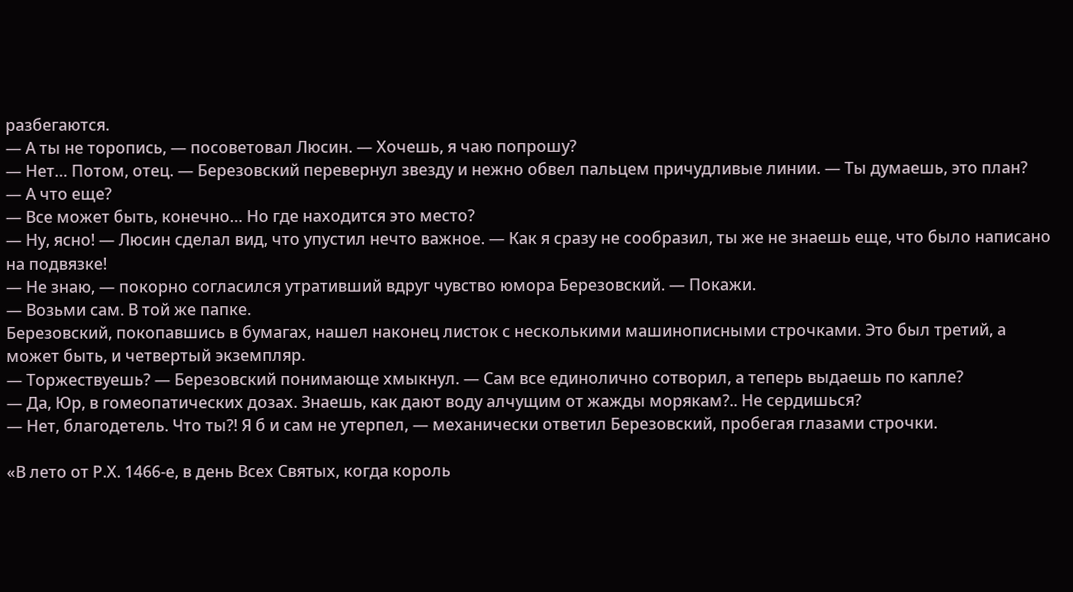разбегаются.
— А ты не торопись, — посоветовал Люсин. — Хочешь, я чаю попрошу?
— Нет… Потом, отец. — Березовский перевернул звезду и нежно обвел пальцем причудливые линии. — Ты думаешь, это план?
— А что еще?
— Все может быть, конечно… Но где находится это место?
— Ну, ясно! — Люсин сделал вид, что упустил нечто важное. — Как я сразу не сообразил, ты же не знаешь еще, что было написано на подвязке!
— Не знаю, — покорно согласился утративший вдруг чувство юмора Березовский. — Покажи.
— Возьми сам. В той же папке.
Березовский, покопавшись в бумагах, нашел наконец листок с несколькими машинописными строчками. Это был третий, а может быть, и четвертый экземпляр.
— Торжествуешь? — Березовский понимающе хмыкнул. — Сам все единолично сотворил, а теперь выдаешь по капле?
— Да, Юр, в гомеопатических дозах. Знаешь, как дают воду алчущим от жажды морякам?.. Не сердишься?
— Нет, благодетель. Что ты?! Я б и сам не утерпел, — механически ответил Березовский, пробегая глазами строчки.

«В лето от Р.Х. 1466-е, в день Всех Святых, когда король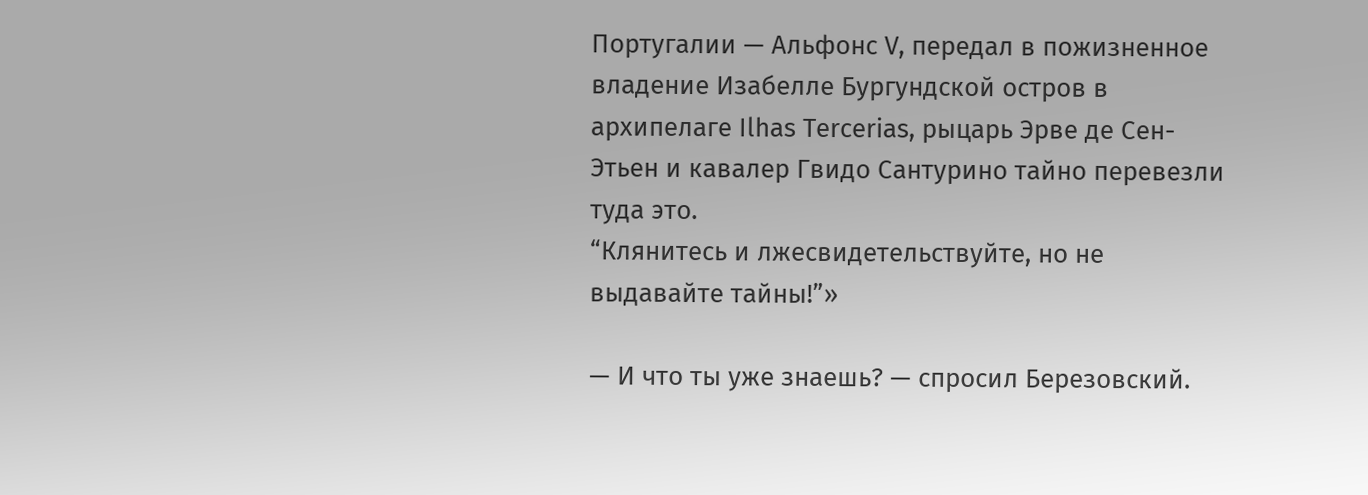Португалии — Альфонс V, передал в пожизненное владение Изабелле Бургундской остров в архипелаге Ilhas Tercerias, рыцарь Эрве де Сен-Этьен и кавалер Гвидо Сантурино тайно перевезли туда это.
“Клянитесь и лжесвидетельствуйте, но не выдавайте тайны!”»

— И что ты уже знаешь? — спросил Березовский.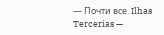— Почти все. Ilhas Tercerias —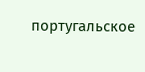португальское